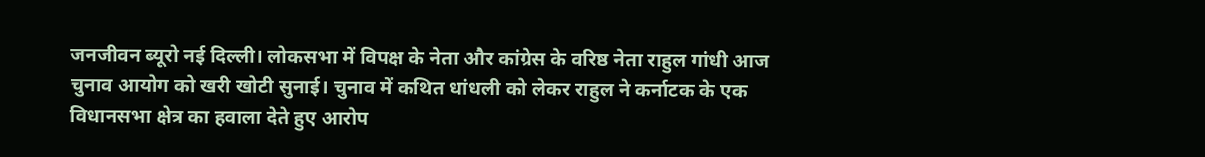जनजीवन ब्यूरो नई दिल्ली। लोकसभा में विपक्ष के नेता और कांग्रेस के वरिष्ठ नेता राहुल गांधी आज चुनाव आयोग को खरी खोटी सुनाई। चुनाव में कथित धांधली को लेकर राहुल ने कर्नाटक के एक विधानसभा क्षेत्र का हवाला देते हुए आरोप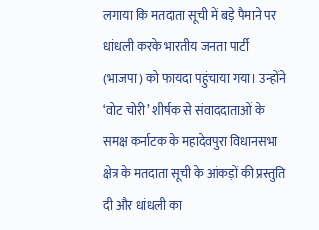लगाया कि मतदाता सूची में बड़े पैमाने पर धांधली करके भारतीय जनता पार्टी (भाजपा) को फायदा पहुंचाया गया। उन्होंने ‘वोट चोरी’ शीर्षक से संवाददाताओं के समक्ष कर्नाटक के महादेवपुरा विधानसभा क्षेत्र के मतदाता सूची के आंकड़ों की प्रस्तुति दी और धांधली का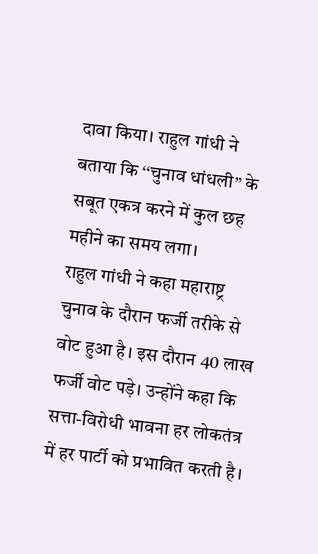दावा किया। राहुल गांधी ने बताया कि ‘‘चुनाव धांधली” के सबूत एकत्र करने में कुल छह महीने का समय लगा।
राहुल गांधी ने कहा महाराष्ट्र चुनाव के दौरान फर्जी तरीके से वोट हुआ है। इस दौरान 40 लाख फर्जी वोट पड़े। उन्होंने कहा कि सत्ता-विरोधी भावना हर लोकतंत्र में हर पार्टी को प्रभावित करती है।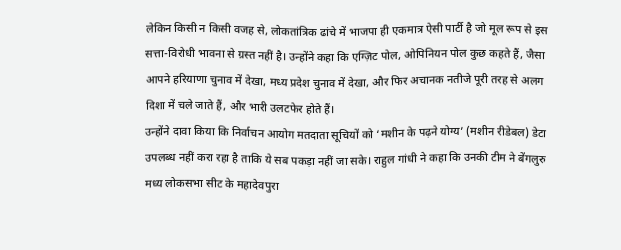लेकिन किसी न किसी वजह से, लोकतांत्रिक ढांचे में भाजपा ही एकमात्र ऐसी पार्टी है जो मूल रूप से इस सत्ता-विरोधी भावना से ग्रस्त नहीं है। उन्होंने कहा कि एग्ज़िट पोल, ओपिनियन पोल कुछ कहते हैं, जैसा आपने हरियाणा चुनाव में देखा, मध्य प्रदेश चुनाव में देखा, और फिर अचानक नतीजे पूरी तरह से अलग दिशा में चले जाते हैं, और भारी उलटफेर होते हैं।
उन्होंने दावा किया कि निर्वाचन आयोग मतदाता सूचियों को ‘मशीन के पढ़ने योग्य’ (मशीन रीडेबल) डेटा उपलब्ध नहीं करा रहा है ताकि ये सब पकड़ा नहीं जा सके। राहुल गांधी ने कहा कि उनकी टीम ने बेंगलुरु मध्य लोकसभा सीट के महादेवपुरा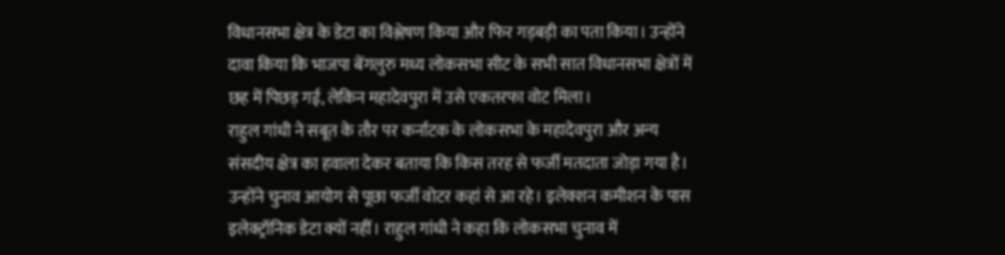विधानसभा क्षेत्र के डेटा का विश्लेषण किया और फिर गड़बड़ी का पता किया। उन्होंने दावा किया कि भाजपा बेंगलुरु मध्य लोकसभा सीट के सभी सात विधानसभा क्षेत्रों में छह में पिछड़ गई, लेकिन महादेवपुरा में उसे एकतरफा वोट मिला।
राहुल गांधी ने सबूत के तौर पर कर्नाटक के लोकसभा के महादेवपुरा और अन्य संसदीय क्षेत्र का हवाला देकर बताया कि किस तरह से फर्जी मतदाता जोड़ा गया है। उन्होंने चुनाव आयोग से पूछा फर्जी वोटर कहां से आ रहे। इलेक्शन कमीशन के पास इलेक्ट्रॉनिक डेटा क्यों नहीं। राहुल गांधी ने कहा कि लोकसभा चुनाव में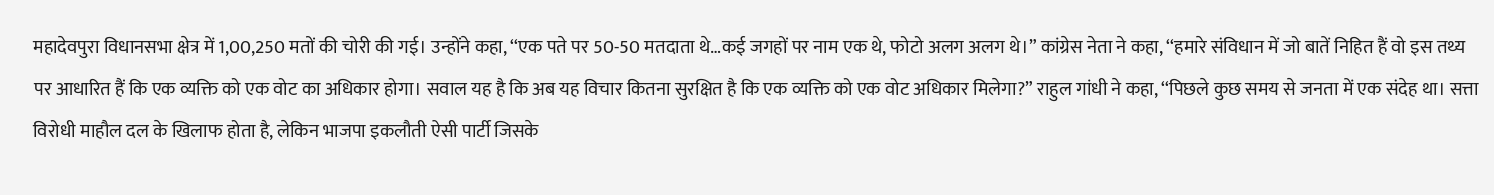महादेवपुरा विधानसभा क्षेत्र में 1,00,250 मतों की चोरी की गई। उन्होंने कहा, ‘‘एक पते पर 50-50 मतदाता थे…कई जगहों पर नाम एक थे, फोटो अलग अलग थे।” कांग्रेस नेता ने कहा, ‘‘हमारे संविधान में जो बातें निहित हैं वो इस तथ्य पर आधारित हैं कि एक व्यक्ति को एक वोट का अधिकार होगा। सवाल यह है कि अब यह विचार कितना सुरक्षित है कि एक व्यक्ति को एक वोट अधिकार मिलेगा?” राहुल गांधी ने कहा, ‘‘पिछले कुछ समय से जनता में एक संदेह था। सत्ता विरोधी माहौल दल के खिलाफ होता है, लेकिन भाजपा इकलौती ऐसी पार्टी जिसके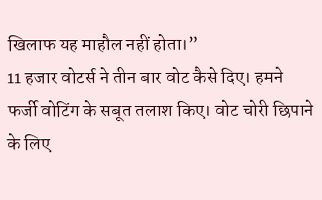खिलाफ यह माहौल नहीं होता।”
11 हजार वोटर्स ने तीन बार वोट कैसे दिए। हमने फर्जी वोटिंग के सबूत तलाश किए। वोट चोरी छिपाने के लिए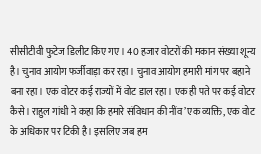सीसीटीवी फुटेज डिलीट किए गए। 40 हजार वोटरों की मकान संख्या शून्य है। चुनाव आयोग फर्जीवाड़ा कर रहा। चुनाव आयोग हमारी मांग पर बहाने बना रहा। एक वोटर कई राज्यों में वोट डाल रहा। एक ही पते पर कई वोटर कैसे। राहुल गांधी ने कहा कि हमारे संविधान की नींव ’एक व्यक्ति, एक वोट के अधिकार पर टिकी है। इसलिए जब हम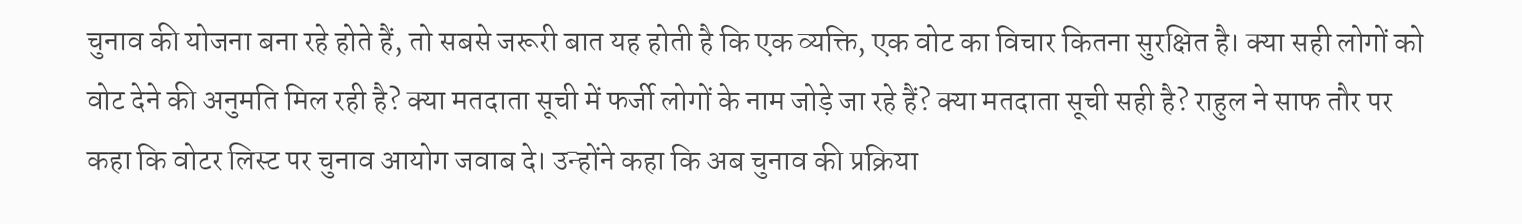चुनाव की योजना बना रहे होते हैं, तो सबसे जरूरी बात यह होती है कि एक व्यक्ति, एक वोट का विचार कितना सुरक्षित है। क्या सही लोगों को वोट देने की अनुमति मिल रही है? क्या मतदाता सूची में फर्जी लोगों के नाम जोड़े जा रहे हैं? क्या मतदाता सूची सही है? राहुल ने साफ तौर पर कहा कि वोटर लिस्ट पर चुनाव आयोग जवाब दे। उन्होंने कहा कि अब चुनाव की प्रक्रिया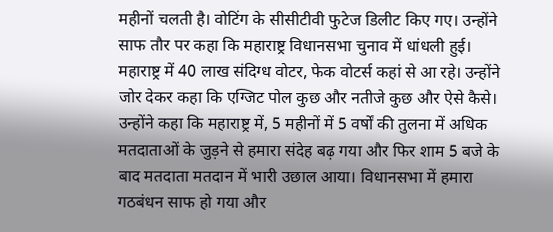महीनों चलती है। वोटिंग के सीसीटीवी फुटेज डिलीट किए गए। उन्होंने साफ तौर पर कहा कि महाराष्ट्र विधानसभा चुनाव में धांधली हुई। महाराष्ट्र में 40 लाख संदिग्ध वोटर, फेक वोटर्स कहां से आ रहे। उन्होंने जोर देकर कहा कि एग्जिट पोल कुछ और नतीजे कुछ और ऐसे कैसे। उन्होंने कहा कि महाराष्ट्र में, 5 महीनों में 5 वर्षों की तुलना में अधिक मतदाताओं के जुड़ने से हमारा संदेह बढ़ गया और फिर शाम 5 बजे के बाद मतदाता मतदान में भारी उछाल आया। विधानसभा में हमारा गठबंधन साफ हो गया और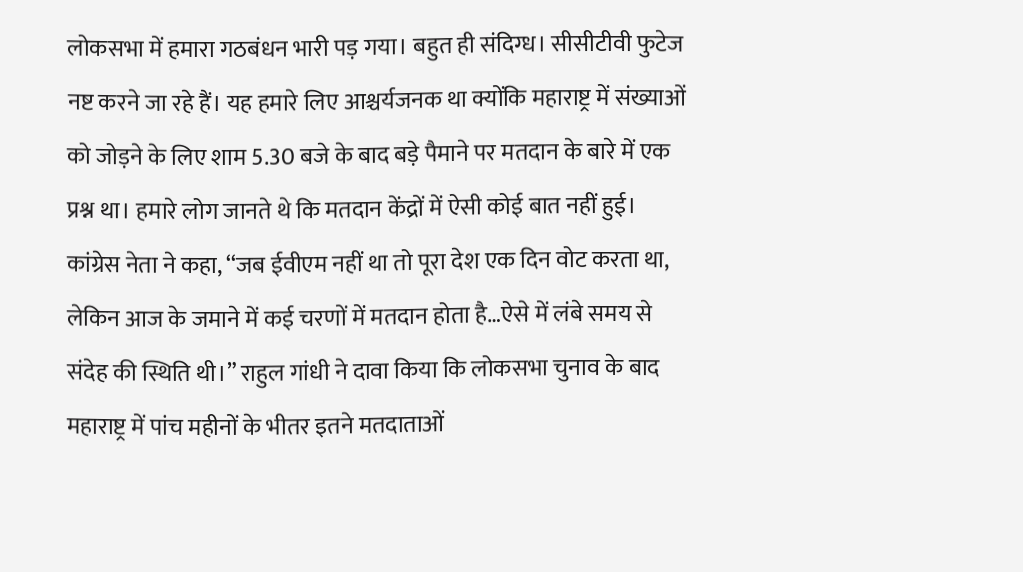लोकसभा में हमारा गठबंधन भारी पड़ गया। बहुत ही संदिग्ध। सीसीटीवी फुटेज नष्ट करने जा रहे हैं। यह हमारे लिए आश्चर्यजनक था क्योंकि महाराष्ट्र में संख्याओं को जोड़ने के लिए शाम 5.30 बजे के बाद बड़े पैमाने पर मतदान के बारे में एक प्रश्न था। हमारे लोग जानते थे कि मतदान केंद्रों में ऐसी कोई बात नहीं हुई।
कांग्रेस नेता ने कहा, ‘‘जब ईवीएम नहीं था तो पूरा देश एक दिन वोट करता था, लेकिन आज के जमाने में कई चरणों में मतदान होता है…ऐसे में लंबे समय से संदेह की स्थिति थी।” राहुल गांधी ने दावा किया कि लोकसभा चुनाव के बाद महाराष्ट्र में पांच महीनों के भीतर इतने मतदाताओं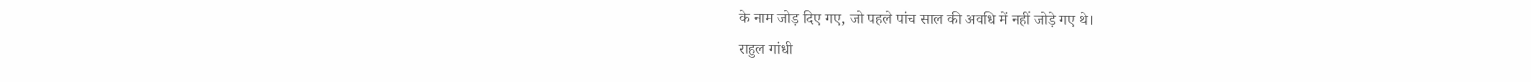के नाम जोड़ दिए गए, जो पहले पांच साल की अवधि में नहीं जोड़े गए थे।
राहुल गांधी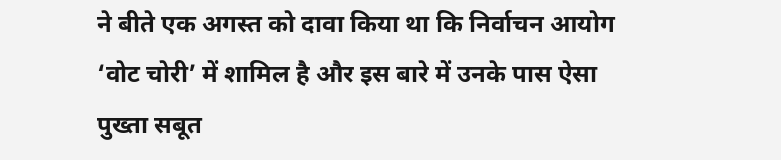ने बीते एक अगस्त को दावा किया था कि निर्वाचन आयोग ‘वोट चोरी’ में शामिल है और इस बारे में उनके पास ऐसा पुख्ता सबूत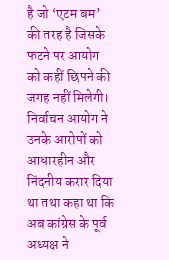है जो ‘एटम बम’ की तरह है जिसके फटने पर आयोग को कहीं छिपने की जगह नहीं मिलेगी। निर्वाचन आयोग ने उनके आरोपों को आधारहीन और निंदनीय करार दिया था तथा कहा था कि अब कांग्रेस के पूर्व अध्यक्ष ने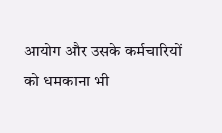आयोग और उसके कर्मचारियों को धमकाना भी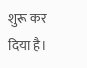शुरू कर दिया है।